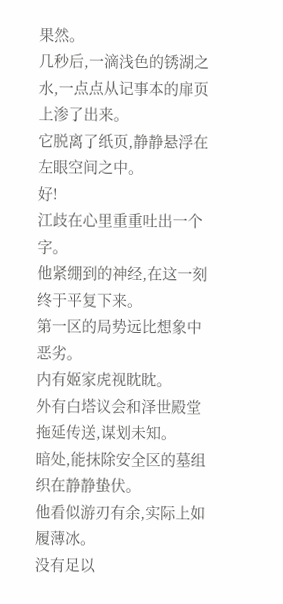果然。
几秒后,一滴浅色的锈湖之水,一点点从记事本的扉页上渗了出来。
它脱离了纸页,静静悬浮在左眼空间之中。
好!
江歧在心里重重吐出一个字。
他紧绷到的神经,在这一刻终于平复下来。
第一区的局势远比想象中恶劣。
内有姬家虎视眈眈。
外有白塔议会和泽世殿堂拖延传送,谋划未知。
暗处,能抹除安全区的墓组织在静静蛰伏。
他看似游刃有余,实际上如履薄冰。
没有足以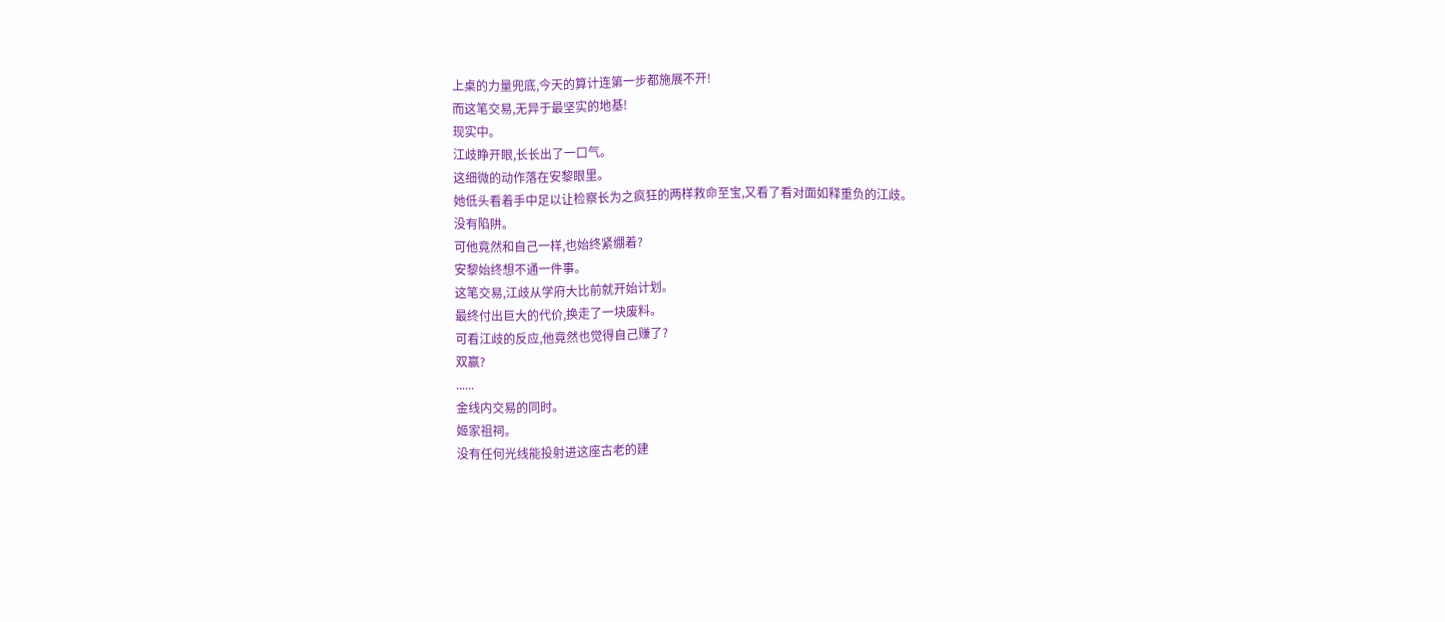上桌的力量兜底,今天的算计连第一步都施展不开!
而这笔交易,无异于最坚实的地基!
现实中。
江歧睁开眼,长长出了一口气。
这细微的动作落在安黎眼里。
她低头看着手中足以让检察长为之疯狂的两样救命至宝,又看了看对面如释重负的江歧。
没有陷阱。
可他竟然和自己一样,也始终紧绷着?
安黎始终想不通一件事。
这笔交易,江歧从学府大比前就开始计划。
最终付出巨大的代价,换走了一块废料。
可看江歧的反应,他竟然也觉得自己赚了?
双赢?
......
金线内交易的同时。
姬家祖祠。
没有任何光线能投射进这座古老的建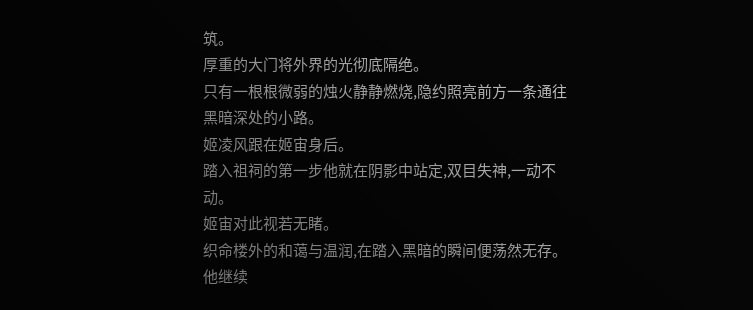筑。
厚重的大门将外界的光彻底隔绝。
只有一根根微弱的烛火静静燃烧,隐约照亮前方一条通往黑暗深处的小路。
姬凌风跟在姬宙身后。
踏入祖祠的第一步他就在阴影中站定,双目失神,一动不动。
姬宙对此视若无睹。
织命楼外的和蔼与温润,在踏入黑暗的瞬间便荡然无存。
他继续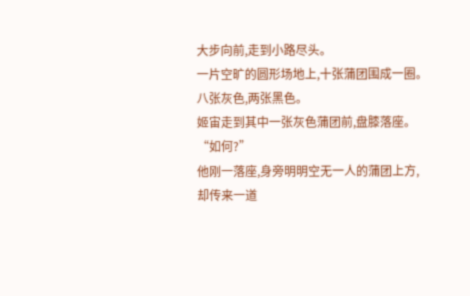大步向前,走到小路尽头。
一片空旷的圆形场地上,十张蒲团围成一圈。
八张灰色,两张黑色。
姬宙走到其中一张灰色蒲团前,盘膝落座。
“如何?”
他刚一落座,身旁明明空无一人的蒲团上方,却传来一道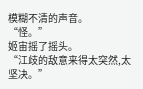模糊不清的声音。
“怪。”
姬宙摇了摇头。
“江歧的敌意来得太突然,太坚决。”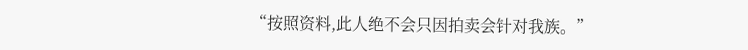“按照资料,此人绝不会只因拍卖会针对我族。”